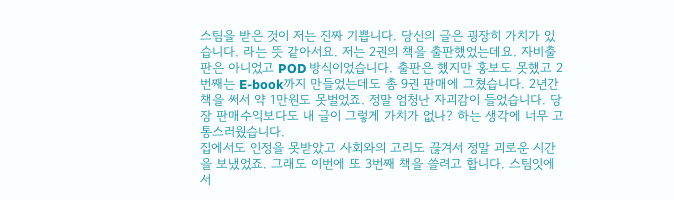스팀을 받은 것이 저는 진짜 기쁩니다. 당신의 글은 굉장히 가치가 있습니다. 라는 뜻 같아서요. 저는 2권의 책을 출판했었는데요. 자비출판은 아니었고 POD 방식이었습니다. 출판은 했지만 홍보도 못했고 2번째는 E-book까지 만들었는데도 총 9권 판매에 그쳤습니다. 2년간 책을 써서 약 1만원도 못벌었죠. 정말 엄청난 자괴감이 들었습니다. 당장 판매수익보다도 내 글이 그렇게 가치가 없나? 하는 생각에 너무 고통스러웠습니다.
집에서도 인정을 못받았고 사회와의 고리도 끊겨서 정말 괴로운 시간을 보냈었죠. 그래도 이번에 또 3번째 책을 쓸려고 합니다. 스팀잇에서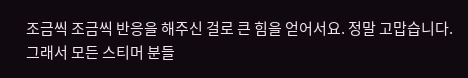조금씩 조금씩 반응을 해주신 걸로 큰 힘을 얻어서요. 정말 고맙습니다. 그래서 모든 스티머 분들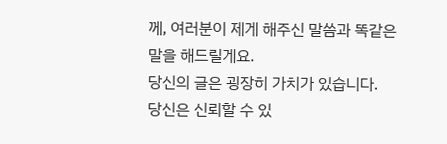께, 여러분이 제게 해주신 말씀과 똑같은 말을 해드릴게요.
당신의 글은 굉장히 가치가 있습니다.
당신은 신뢰할 수 있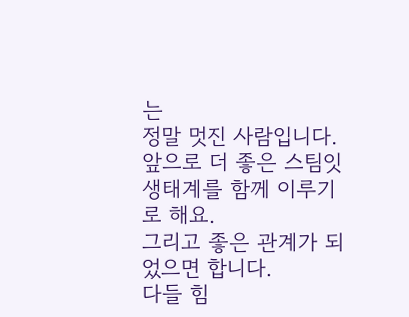는
정말 멋진 사람입니다.
앞으로 더 좋은 스팀잇 생태계를 함께 이루기로 해요.
그리고 좋은 관계가 되었으면 합니다.
다들 힘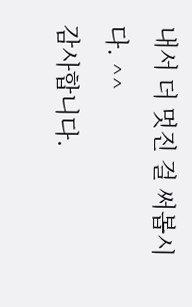내서 더 멋진 걸 써봅시다. ^^
감사합니다.